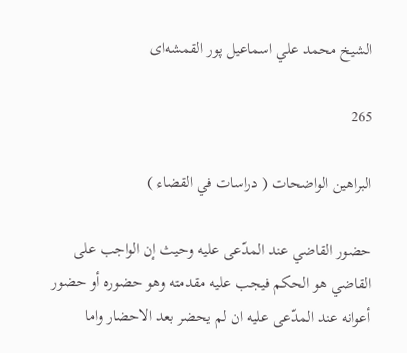الشيخ محمد علي اسماعيل پور القمشه‌اى

265

البراهين الواضحات ( دراسات في القضاء )

حضور القاضي عند المدّعى عليه وحيث إن الواجب على القاضي هو الحكم فيجب عليه مقدمته وهو حضوره أو حضور أعوانه عند المدّعى عليه ان لم يحضر بعد الاحضار واما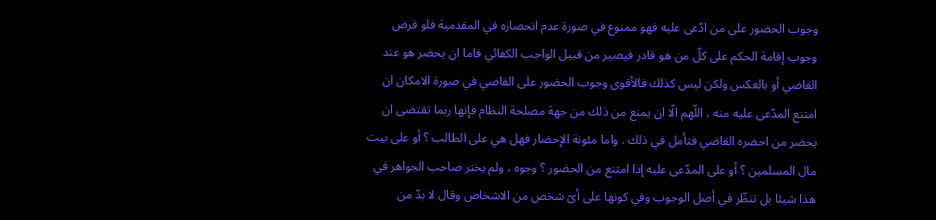وجوب الحضور على من ادّعى عليه فهو ممنوع في صورة عدم انحصاره في المقدمية فلو فرض وجوب إقامة الحكم على كلّ من هو قادر فيصير من قبيل الواجب الكفائي فاما ان يحضر هو عند القاضي أو بالعكس ولكن ليس كذلك فالأقوى وجوب الحضور على القاضي في صورة الامكان ان امتنع المدّعى عليه منه ، اللّهم الّا ان يمنع من ذلك من جهة مصلحة النظام فإنها ربما تقتضى ان يحضر من احضره القاضي فتأمل في ذلك . واما مئونة الإحضار فهل هي على الطالب ؟ أو على بيت مال المسلمين ؟ أو على المدّعى عليه إذا امتنع من الحضور ؟ وجوه ، ولم يختر صاحب الجواهر في هذا شيئا بل تنظّر في أصل الوجوب وفي كونها على أىّ شخص من الاشخاص وقال لا بدّ من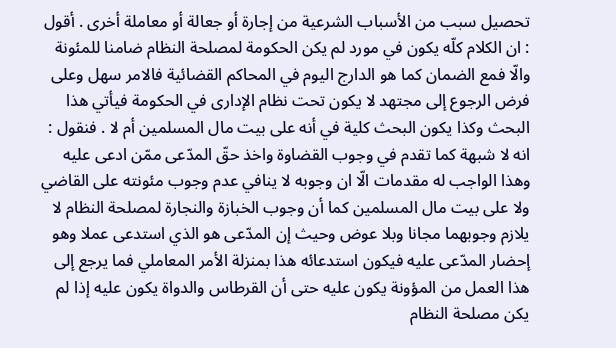تحصيل سبب من الأسباب الشرعية من إجارة أو جعالة أو معاملة أخرى . أقول : ان الكلام كلّه يكون في مورد لم يكن الحكومة لمصلحة النظام ضامنا للمئونة والّا فمع الضمان كما هو الدارج اليوم في المحاكم القضائية فالامر سهل وعلى فرض الرجوع إلى مجتهد لا يكون تحت نظام الإدارى في الحكومة فيأتي هذا البحث وكذا يكون البحث كلية في أنه على بيت مال المسلمين أم لا . فنقول : انه لا شبهة كما تقدم في وجوب القضاوة واخذ حقّ المدّعى ممّن ادعى عليه وهذا الواجب له مقدمات الّا ان وجوبه لا ينافي عدم وجوب مئونته على القاضي ولا على بيت مال المسلمين كما أن وجوب الخبازة والنجارة لمصلحة النظام لا يلازم وجوبهما مجانا وبلا عوض وحيث إن المدّعى هو الذي استدعى عملا وهو إحضار المدّعى عليه فيكون استدعائه هذا بمنزلة الأمر المعاملي فما يرجع إلى هذا العمل من المؤونة يكون عليه حتى أن القرطاس والدواة يكون عليه إذا لم يكن مصلحة النظام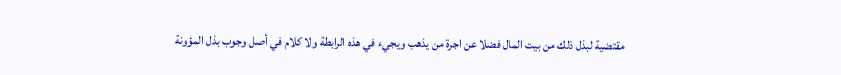مقتضية لبذل ذلك من بيت المال فضلا عن اجرة من يذهب ويجيء في هذه الرابطة ولا كلام في أصل وجوب بذل المؤونة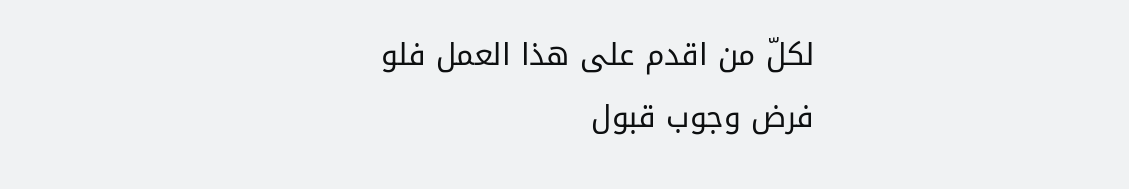لكلّ من اقدم على هذا العمل فلو فرض وجوب قبول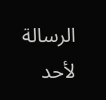الرسالة لأحد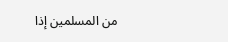من المسلمين إذا